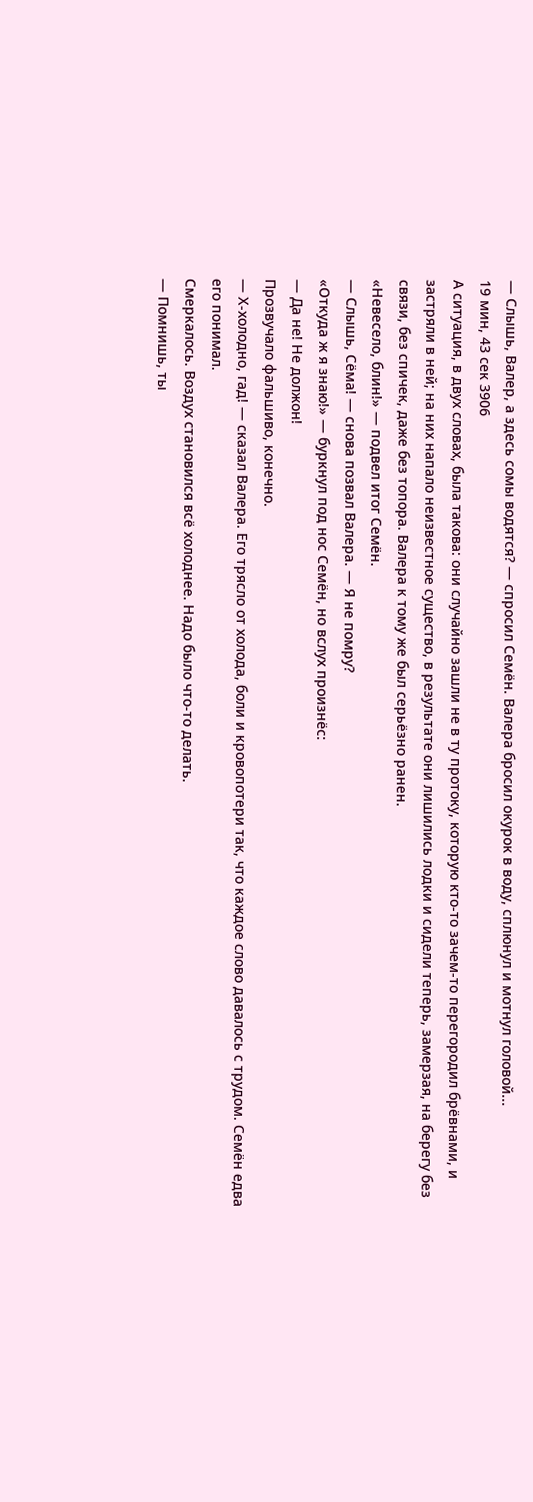— Слышь, Валер, а здесь сомы водятся? — спросил Семён. Валера бросил окурок в воду, сплюнул и мотнул головой...
19 мин, 43 сек 3906
А ситуация, в двух словах, была такова: они случайно зашли не в ту протоку, которую кто-то зачем-то перегородил брёвнами, и застряли в ней; на них напало неизвестное существо, в результате они лишились лодки и сидели теперь, замерзая, на берегу без связи, без спичек, даже без топора. Валера к тому же был серьёзно ранен.
«Невесело, блин!» — подвел итог Семён.
— Слышь, Сёма! — снова позвал Валера. — Я не помру?
«Откуда ж я знаю!» — буркнул под нос Семён, но вслух произнёс:
— Да не! Не должон!
Прозвучало фальшиво, конечно.
— Х-холодно, гад! — сказал Валера. Его трясло от холода, боли и кровопотери так, что каждое слово давалось с трудом. Семён едва его понимал.
Смеркалось. Воздух становился всё холоднее. Надо было что-то делать.
— Помнишь, ты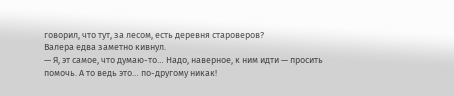говорил, что тут, за лесом, есть деревня староверов?
Валера едва заметно кивнул.
— Я, эт самое, что думаю-то… Надо, наверное, к ним идти — просить помочь. А то ведь это… по-другому никак!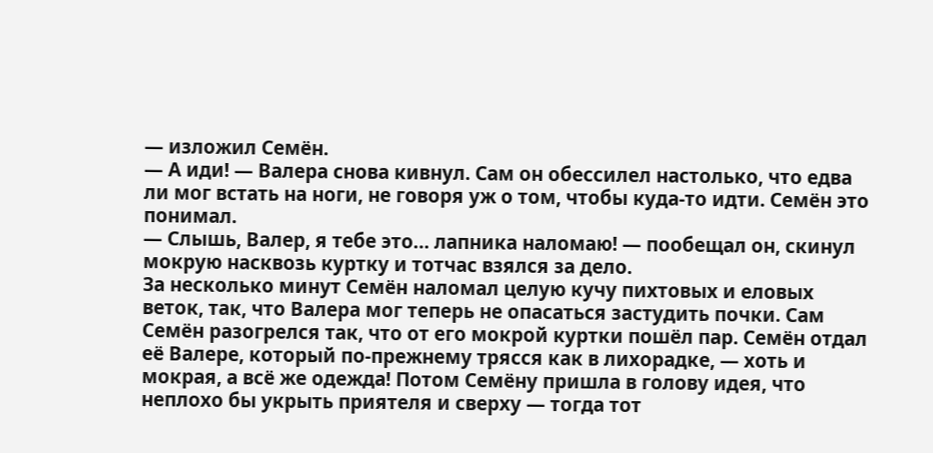— изложил Семён.
— А иди! — Валера снова кивнул. Сам он обессилел настолько, что едва ли мог встать на ноги, не говоря уж о том, чтобы куда-то идти. Семён это понимал.
— Слышь, Валер, я тебе это… лапника наломаю! — пообещал он, скинул мокрую насквозь куртку и тотчас взялся за дело.
За несколько минут Семён наломал целую кучу пихтовых и еловых веток, так, что Валера мог теперь не опасаться застудить почки. Сам Семён разогрелся так, что от его мокрой куртки пошёл пар. Семён отдал её Валере, который по-прежнему трясся как в лихорадке, — хоть и мокрая, а всё же одежда! Потом Семёну пришла в голову идея, что неплохо бы укрыть приятеля и сверху — тогда тот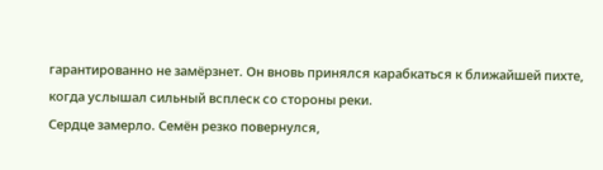гарантированно не замёрзнет. Он вновь принялся карабкаться к ближайшей пихте, когда услышал сильный всплеск со стороны реки.
Сердце замерло. Семён резко повернулся,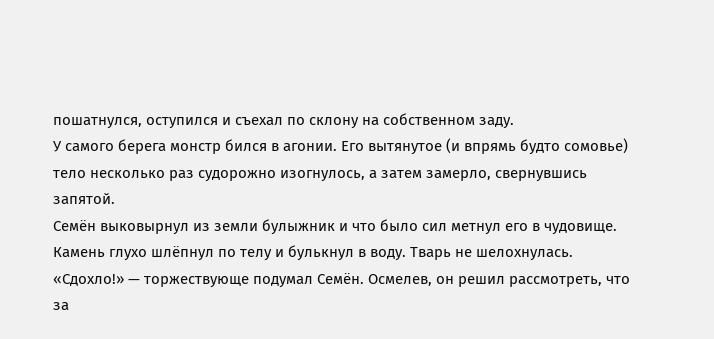пошатнулся, оступился и съехал по склону на собственном заду.
У самого берега монстр бился в агонии. Его вытянутое (и впрямь будто сомовье) тело несколько раз судорожно изогнулось, а затем замерло, свернувшись запятой.
Семён выковырнул из земли булыжник и что было сил метнул его в чудовище. Камень глухо шлёпнул по телу и булькнул в воду. Тварь не шелохнулась.
«Сдохло!» — торжествующе подумал Семён. Осмелев, он решил рассмотреть, что за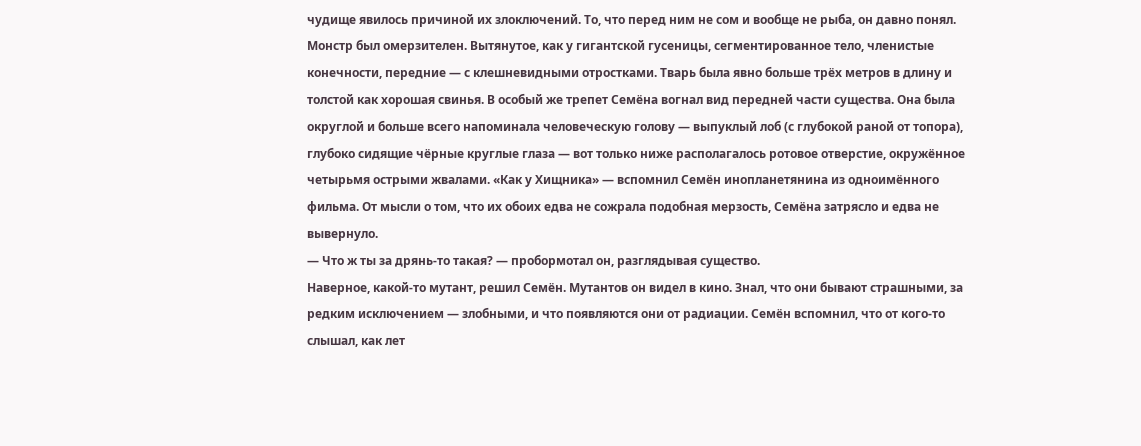чудище явилось причиной их злоключений. То, что перед ним не сом и вообще не рыба, он давно понял.
Монстр был омерзителен. Вытянутое, как у гигантской гусеницы, сегментированное тело, членистые конечности, передние — с клешневидными отростками. Тварь была явно больше трёх метров в длину и толстой как хорошая свинья. В особый же трепет Семёна вогнал вид передней части существа. Она была округлой и больше всего напоминала человеческую голову — выпуклый лоб (с глубокой раной от топора), глубоко сидящие чёрные круглые глаза — вот только ниже располагалось ротовое отверстие, окружённое четырьмя острыми жвалами. «Как у Хищника» — вспомнил Семён инопланетянина из одноимённого фильма. От мысли о том, что их обоих едва не сожрала подобная мерзость, Семёна затрясло и едва не вывернуло.
— Что ж ты за дрянь-то такая? — пробормотал он, разглядывая существо.
Наверное, какой-то мутант, решил Семён. Мутантов он видел в кино. Знал, что они бывают страшными, за редким исключением — злобными, и что появляются они от радиации. Семён вспомнил, что от кого-то слышал, как лет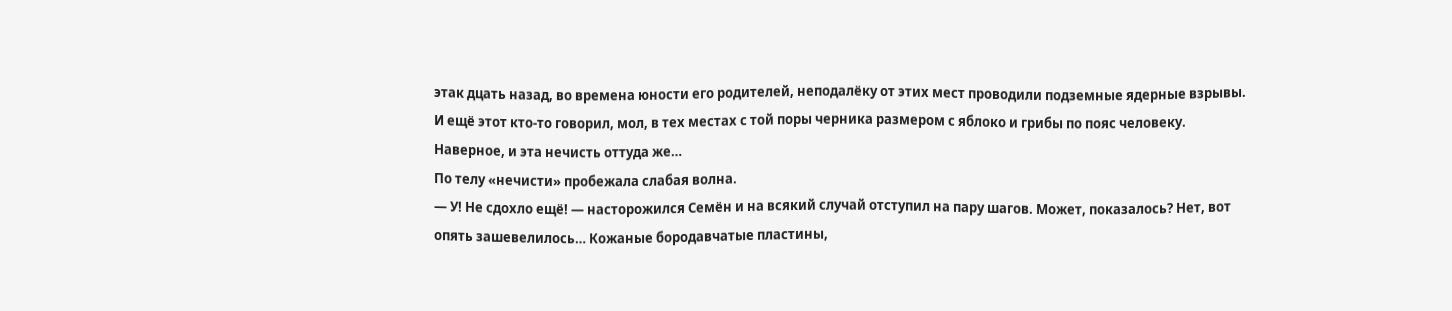этак дцать назад, во времена юности его родителей, неподалёку от этих мест проводили подземные ядерные взрывы. И ещё этот кто-то говорил, мол, в тех местах с той поры черника размером с яблоко и грибы по пояс человеку. Наверное, и эта нечисть оттуда же…
По телу «нечисти» пробежала слабая волна.
— У! Не сдохло ещё! — насторожился Семён и на всякий случай отступил на пару шагов. Может, показалось? Нет, вот опять зашевелилось… Кожаные бородавчатые пластины,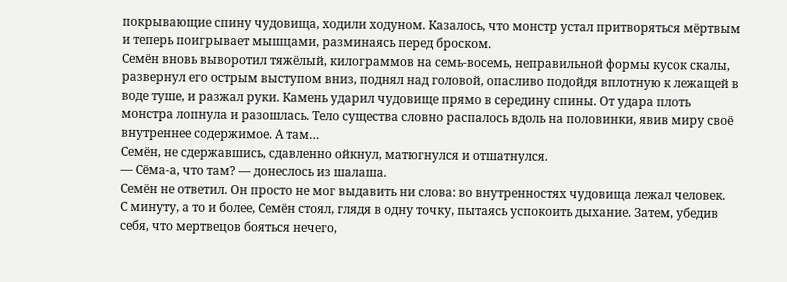покрывающие спину чудовища, ходили ходуном. Казалось, что монстр устал притворяться мёртвым и теперь поигрывает мышцами, разминаясь перед броском.
Семён вновь выворотил тяжёлый, килограммов на семь-восемь, неправильной формы кусок скалы, развернул его острым выступом вниз, поднял над головой, опасливо подойдя вплотную к лежащей в воде туше, и разжал руки. Камень ударил чудовище прямо в середину спины. От удара плоть монстра лопнула и разошлась. Тело существа словно распалось вдоль на половинки, явив миру своё внутреннее содержимое. А там…
Семён, не сдержавшись, сдавленно ойкнул, матюгнулся и отшатнулся.
— Сёма-а, что там? — донеслось из шалаша.
Семён не ответил. Он просто не мог выдавить ни слова: во внутренностях чудовища лежал человек.
С минуту, а то и более, Семён стоял, глядя в одну точку, пытаясь успокоить дыхание. Затем, убедив себя, что мертвецов бояться нечего,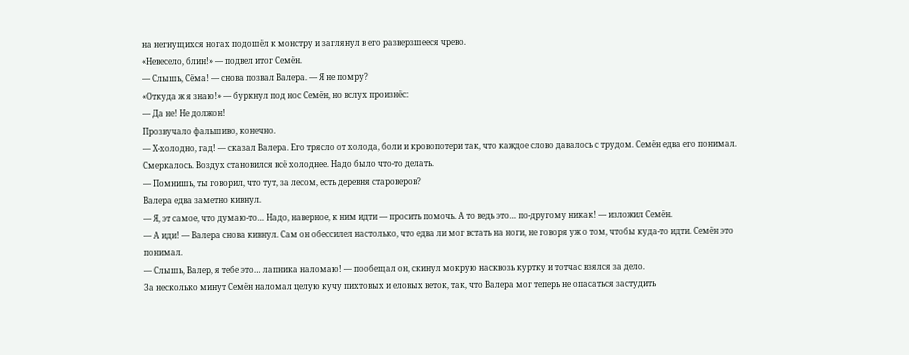на негнущихся ногах подошёл к монстру и заглянул в его разверзшееся чрево.
«Невесело, блин!» — подвел итог Семён.
— Слышь, Сёма! — снова позвал Валера. — Я не помру?
«Откуда ж я знаю!» — буркнул под нос Семён, но вслух произнёс:
— Да не! Не должон!
Прозвучало фальшиво, конечно.
— Х-холодно, гад! — сказал Валера. Его трясло от холода, боли и кровопотери так, что каждое слово давалось с трудом. Семён едва его понимал.
Смеркалось. Воздух становился всё холоднее. Надо было что-то делать.
— Помнишь, ты говорил, что тут, за лесом, есть деревня староверов?
Валера едва заметно кивнул.
— Я, эт самое, что думаю-то… Надо, наверное, к ним идти — просить помочь. А то ведь это… по-другому никак! — изложил Семён.
— А иди! — Валера снова кивнул. Сам он обессилел настолько, что едва ли мог встать на ноги, не говоря уж о том, чтобы куда-то идти. Семён это понимал.
— Слышь, Валер, я тебе это… лапника наломаю! — пообещал он, скинул мокрую насквозь куртку и тотчас взялся за дело.
За несколько минут Семён наломал целую кучу пихтовых и еловых веток, так, что Валера мог теперь не опасаться застудить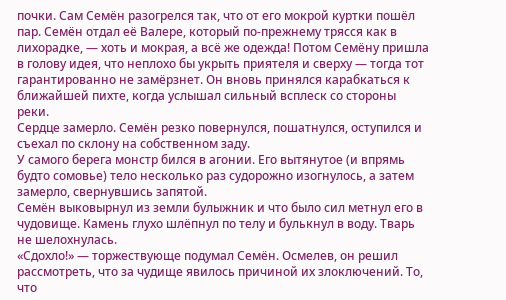почки. Сам Семён разогрелся так, что от его мокрой куртки пошёл пар. Семён отдал её Валере, который по-прежнему трясся как в лихорадке, — хоть и мокрая, а всё же одежда! Потом Семёну пришла в голову идея, что неплохо бы укрыть приятеля и сверху — тогда тот гарантированно не замёрзнет. Он вновь принялся карабкаться к ближайшей пихте, когда услышал сильный всплеск со стороны реки.
Сердце замерло. Семён резко повернулся, пошатнулся, оступился и съехал по склону на собственном заду.
У самого берега монстр бился в агонии. Его вытянутое (и впрямь будто сомовье) тело несколько раз судорожно изогнулось, а затем замерло, свернувшись запятой.
Семён выковырнул из земли булыжник и что было сил метнул его в чудовище. Камень глухо шлёпнул по телу и булькнул в воду. Тварь не шелохнулась.
«Сдохло!» — торжествующе подумал Семён. Осмелев, он решил рассмотреть, что за чудище явилось причиной их злоключений. То, что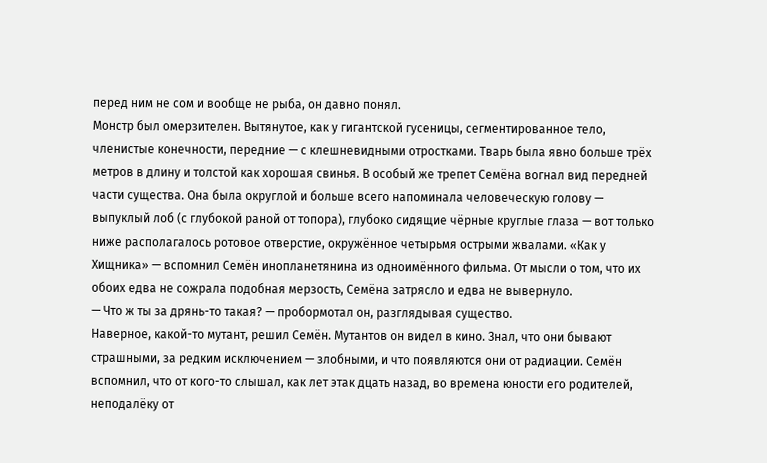перед ним не сом и вообще не рыба, он давно понял.
Монстр был омерзителен. Вытянутое, как у гигантской гусеницы, сегментированное тело, членистые конечности, передние — с клешневидными отростками. Тварь была явно больше трёх метров в длину и толстой как хорошая свинья. В особый же трепет Семёна вогнал вид передней части существа. Она была округлой и больше всего напоминала человеческую голову — выпуклый лоб (с глубокой раной от топора), глубоко сидящие чёрные круглые глаза — вот только ниже располагалось ротовое отверстие, окружённое четырьмя острыми жвалами. «Как у Хищника» — вспомнил Семён инопланетянина из одноимённого фильма. От мысли о том, что их обоих едва не сожрала подобная мерзость, Семёна затрясло и едва не вывернуло.
— Что ж ты за дрянь-то такая? — пробормотал он, разглядывая существо.
Наверное, какой-то мутант, решил Семён. Мутантов он видел в кино. Знал, что они бывают страшными, за редким исключением — злобными, и что появляются они от радиации. Семён вспомнил, что от кого-то слышал, как лет этак дцать назад, во времена юности его родителей, неподалёку от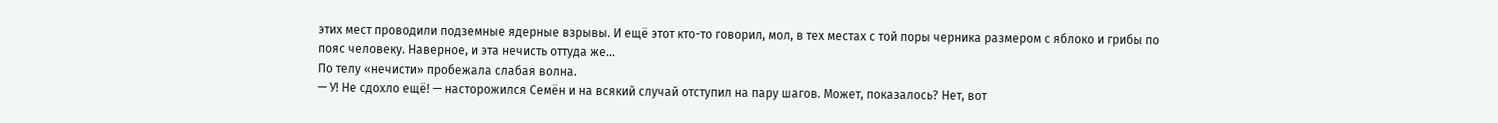этих мест проводили подземные ядерные взрывы. И ещё этот кто-то говорил, мол, в тех местах с той поры черника размером с яблоко и грибы по пояс человеку. Наверное, и эта нечисть оттуда же…
По телу «нечисти» пробежала слабая волна.
— У! Не сдохло ещё! — насторожился Семён и на всякий случай отступил на пару шагов. Может, показалось? Нет, вот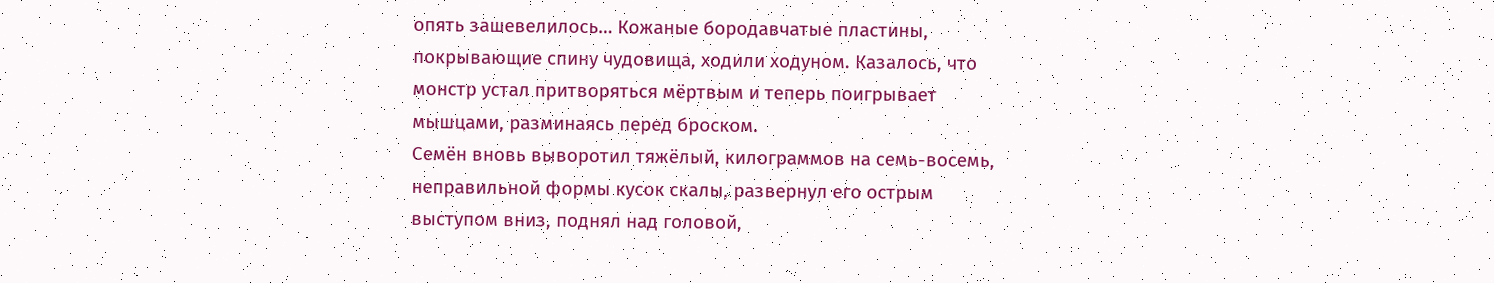опять зашевелилось… Кожаные бородавчатые пластины, покрывающие спину чудовища, ходили ходуном. Казалось, что монстр устал притворяться мёртвым и теперь поигрывает мышцами, разминаясь перед броском.
Семён вновь выворотил тяжёлый, килограммов на семь-восемь, неправильной формы кусок скалы, развернул его острым выступом вниз, поднял над головой,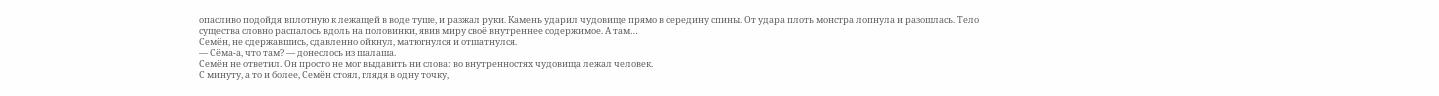опасливо подойдя вплотную к лежащей в воде туше, и разжал руки. Камень ударил чудовище прямо в середину спины. От удара плоть монстра лопнула и разошлась. Тело существа словно распалось вдоль на половинки, явив миру своё внутреннее содержимое. А там…
Семён, не сдержавшись, сдавленно ойкнул, матюгнулся и отшатнулся.
— Сёма-а, что там? — донеслось из шалаша.
Семён не ответил. Он просто не мог выдавить ни слова: во внутренностях чудовища лежал человек.
С минуту, а то и более, Семён стоял, глядя в одну точку,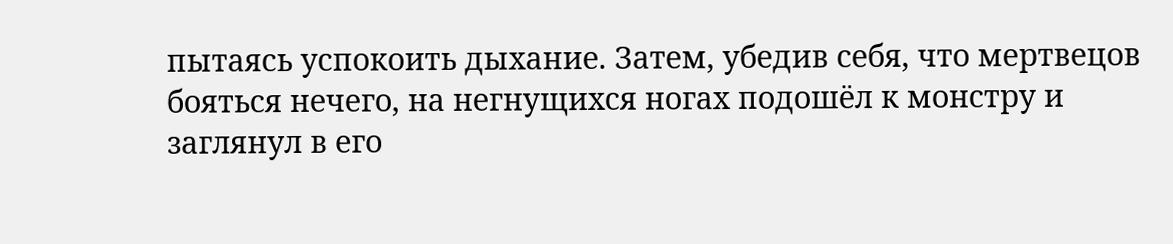пытаясь успокоить дыхание. Затем, убедив себя, что мертвецов бояться нечего, на негнущихся ногах подошёл к монстру и заглянул в его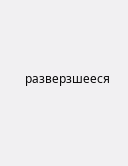разверзшееся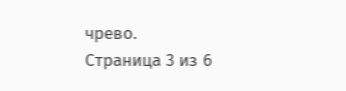чрево.
Страница 3 из 6